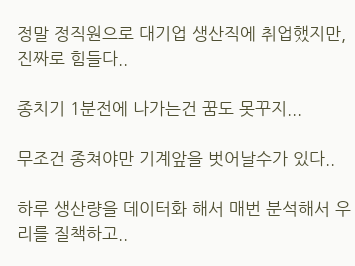정말 정직원으로 대기업 생산직에 취업했지만, 진짜로 힘들다..

종치기 1분전에 나가는건 꿈도 못꾸지...

무조건 종쳐야만 기계앞을 벗어날수가 있다..

하루 생산량을 데이터화 해서 매번 분석해서 우리를 질책하고..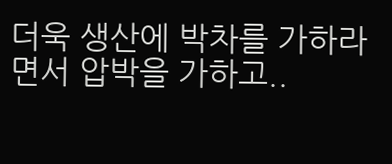더욱 생산에 박차를 가하라면서 압박을 가하고..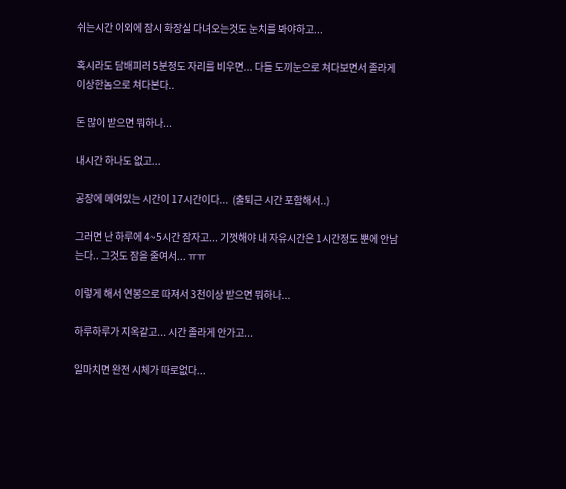쉬는시간 이외에 잠시 화장실 다녀오는것도 눈치를 봐야하고...

혹시라도 담배피러 5분정도 자리를 비우면... 다들 도끼눈으로 쳐다보면서 졸라게 이상한놈으로 쳐다본다..

돈 많이 받으면 뭐하나...

내시간 하나도 없고...

공장에 메여있는 시간이 17시간이다...  (출퇴근 시간 포함해서..)

그러면 난 하루에 4~5시간 잠자고... 기껏해야 내 자유시간은 1시간정도 뿐에 안남는다.. 그것도 잠을 줄여서... ㅠㅠ

이렇게 해서 연봉으로 따져서 3천이상 받으면 뭐하나...

하루하루가 지옥같고... 시간 졸라게 안가고...

일마치면 완전 시체가 따로없다...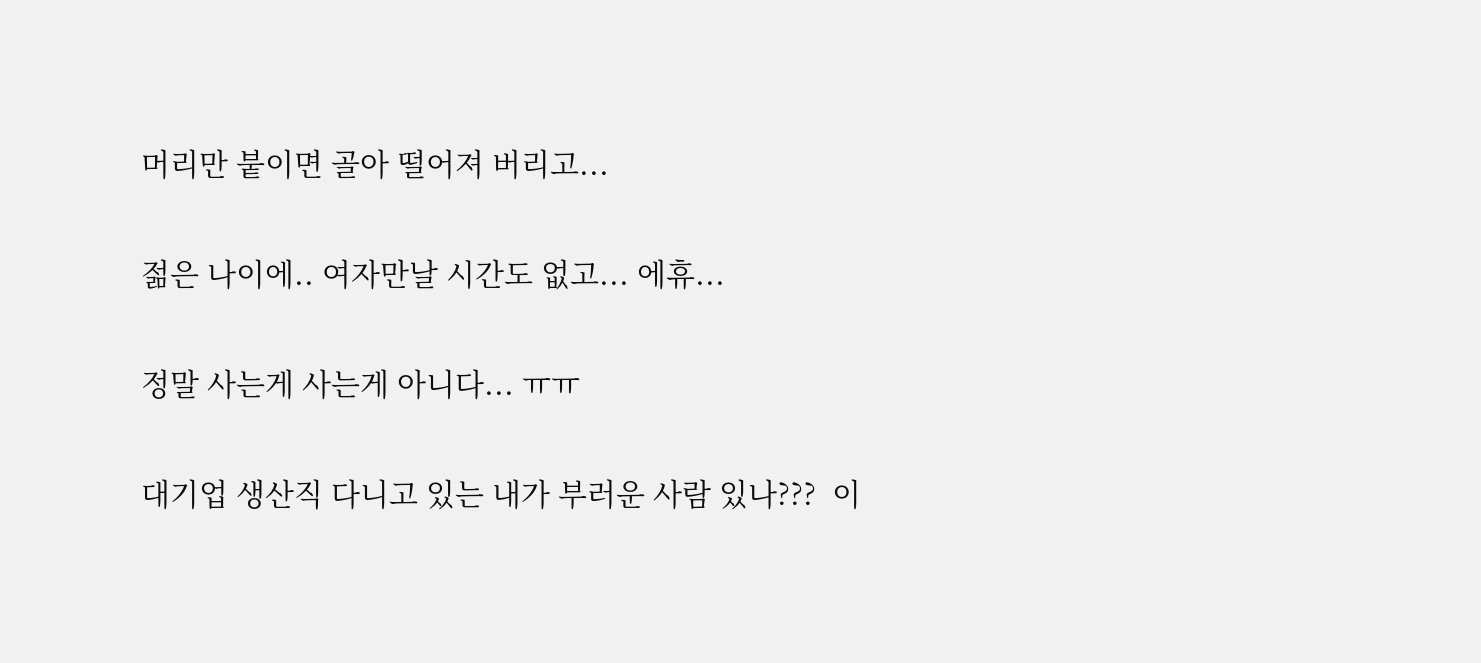머리만 붙이면 골아 떨어져 버리고...

젊은 나이에.. 여자만날 시간도 없고... 에휴...

정말 사는게 사는게 아니다... ㅠㅠ

대기업 생산직 다니고 있는 내가 부러운 사람 있나???  이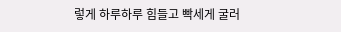렇게 하루하루 힘들고 빡세게 굴러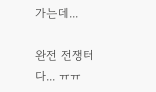가는데...

완전 전쟁터다... ㅠㅠ